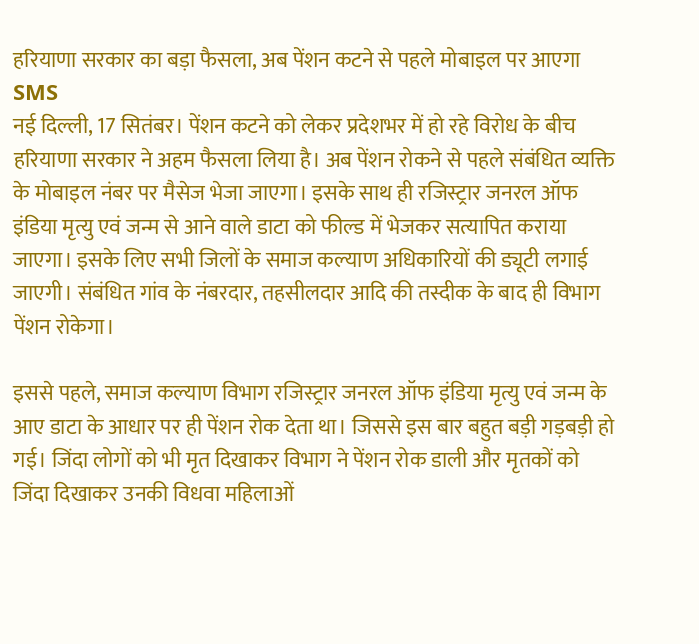हरियाणा सरकार का बड़ा फैसला, अब पेंशन कटने से पहले मोबाइल पर आएगा SMS
नई दिल्ली, 17 सितंबर। पेंशन कटने को लेकर प्रदेशभर में हो रहे विरोध के बीच हरियाणा सरकार ने अहम फैसला लिया है। अब पेंशन रोकने से पहले संबंधित व्यक्ति के मोबाइल नंबर पर मैसेज भेजा जाएगा। इसके साथ ही रजिस्ट्रार जनरल ऑफ इंडिया मृत्यु एवं जन्म से आने वाले डाटा को फील्ड में भेजकर सत्यापित कराया जाएगा। इसके लिए सभी जिलों के समाज कल्याण अधिकारियों की ड्यूटी लगाई जाएगी। संबंधित गांव के नंबरदार, तहसीलदार आदि की तस्दीक के बाद ही विभाग पेंशन रोकेगा।

इससे पहले, समाज कल्याण विभाग रजिस्ट्रार जनरल ऑफ इंडिया मृत्यु एवं जन्म के आए डाटा के आधार पर ही पेंशन रोक देता था। जिससे इस बार बहुत बड़ी गड़बड़ी हो गई। जिंदा लोगों को भी मृत दिखाकर विभाग ने पेंशन रोक डाली और मृतकों को जिंदा दिखाकर उनकी विधवा महिलाओं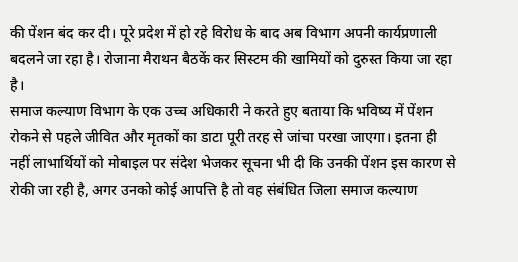की पेंशन बंद कर दी। पूरे प्रदेश में हो रहे विरोध के बाद अब विभाग अपनी कार्यप्रणाली बदलने जा रहा है। रोजाना मैराथन बैठकें कर सिस्टम की खामियों को दुरुस्त किया जा रहा है।
समाज कल्याण विभाग के एक उच्च अधिकारी ने करते हुए बताया कि भविष्य में पेंशन रोकने से पहले जीवित और मृतकों का डाटा पूरी तरह से जांचा परखा जाएगा। इतना ही नहीं लाभार्थियों को मोबाइल पर संदेश भेजकर सूचना भी दी कि उनकी पेंशन इस कारण से रोकी जा रही है, अगर उनको कोई आपत्ति है तो वह संबंधित जिला समाज कल्याण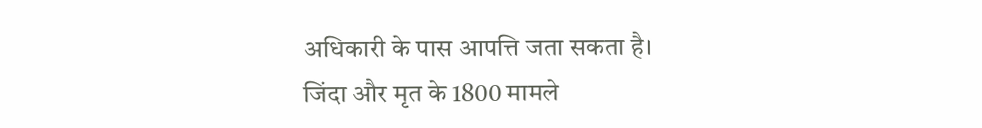अधिकारी के पास आपत्ति जता सकता है।
जिंदा और मृत के 1800 मामले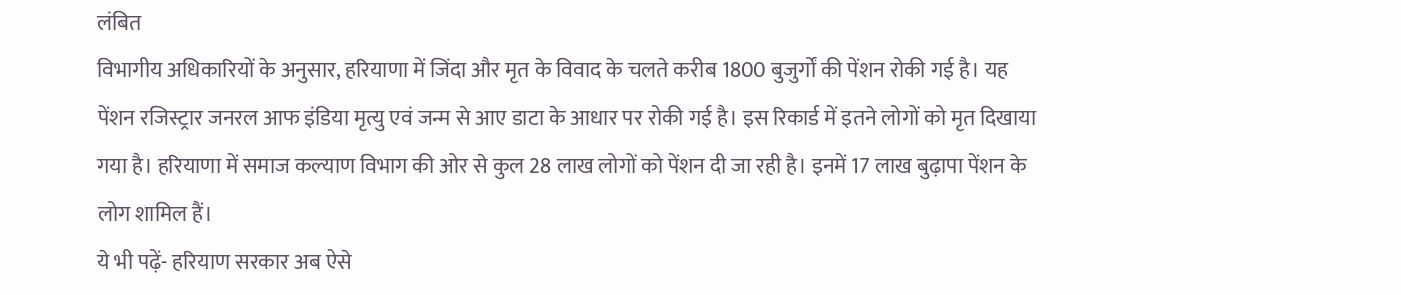लंबित
विभागीय अधिकारियों के अनुसार, हरियाणा में जिंदा और मृत के विवाद के चलते करीब 1800 बुजुर्गों की पेंशन रोकी गई है। यह पेंशन रजिस्ट्रार जनरल आफ इंडिया मृत्यु एवं जन्म से आए डाटा के आधार पर रोकी गई है। इस रिकार्ड में इतने लोगों को मृत दिखाया गया है। हरियाणा में समाज कल्याण विभाग की ओर से कुल 28 लाख लोगों को पेंशन दी जा रही है। इनमें 17 लाख बुढ़ापा पेंशन के लोग शामिल हैं।
ये भी पढ़ें- हरियाण सरकार अब ऐसे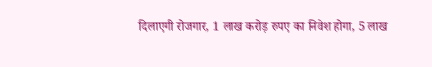दिलाएगी रोजगार, 1 लाख करोड़ रुपए का निवेश होगा, 5 लाख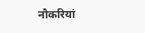नौकरियां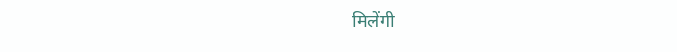मिलेंगी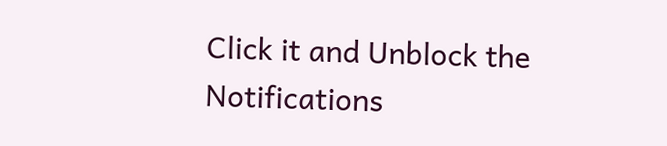Click it and Unblock the Notifications